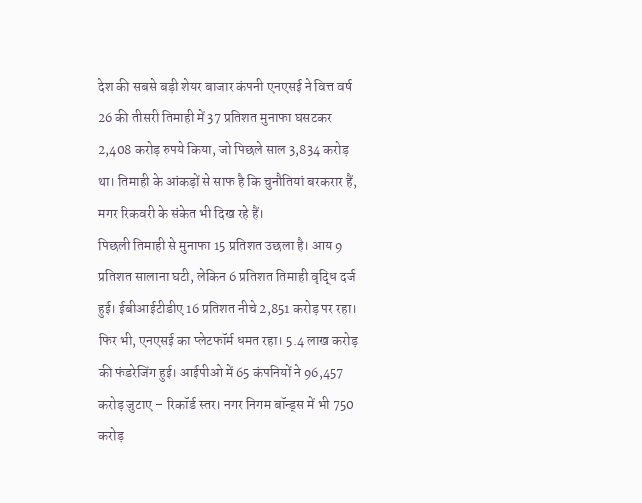देश की सबसे बड़ी शेयर बाजार कंपनी एनएसई ने वित्त वर्ष 26 की तीसरी तिमाही में 37 प्रतिशत मुनाफा घसटकर 2,408 करोड़ रुपये किया, जो पिछले साल 3,834 करोड़ था। तिमाही के आंकड़ों से साफ है कि चुनौतियां बरकरार हैं, मगर रिकवरी के संकेत भी दिख रहे हैं।
पिछली तिमाही से मुनाफा 15 प्रतिशत उछला है। आय 9 प्रतिशत सालाना घटी, लेकिन 6 प्रतिशत तिमाही वृद्धि दर्ज हुई। ईबीआईटीडीए 16 प्रतिशत नीचे 2,851 करोड़ पर रहा।
फिर भी, एनएसई का प्लेटफॉर्म धमत रहा। 5.4 लाख करोड़ की फंडरेजिंग हुई। आईपीओ में 65 कंपनियों ने 96,457 करोड़ जुटाए – रिकॉर्ड स्तर। नगर निगम बॉन्ड्स में भी 750 करोड़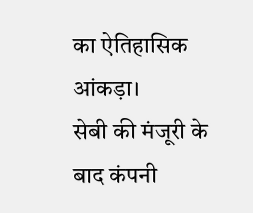का ऐतिहासिक आंकड़ा।
सेबी की मंजूरी के बाद कंपनी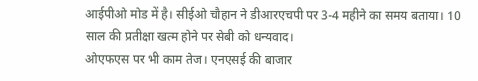आईपीओ मोड में है। सीईओ चौहान ने डीआरएचपी पर 3-4 महीने का समय बताया। 10 साल की प्रतीक्षा खत्म होने पर सेबी को धन्यवाद।
ओएफएस पर भी काम तेज। एनएसई की बाजार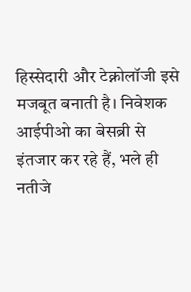हिस्सेदारी और टेक्नोलॉजी इसे मजबूत बनाती है। निवेशक आईपीओ का बेसब्री से इंतजार कर रहे हैं, भले ही नतीजे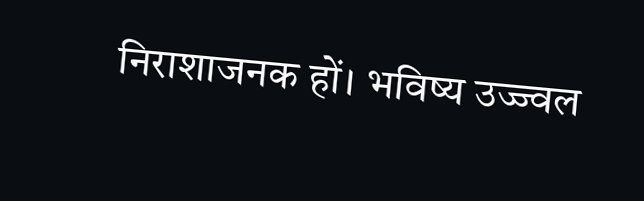निराशाजनक हों। भविष्य उज्ज्वल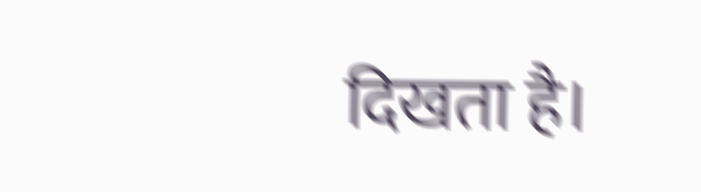दिखता है।